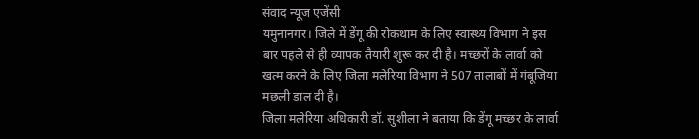संवाद न्यूज एजेंसी
यमुनानगर। जिले में डेंगू की रोकथाम के लिए स्वास्थ्य विभाग ने इस बार पहले से ही व्यापक तैयारी शुरू कर दी है। मच्छरों के लार्वा को खत्म करने के लिए जिला मलेरिया विभाग ने 507 तालाबों में गंबूजिया मछली डाल दी है।
जिला मलेरिया अधिकारी डॉ. सुशीला ने बताया कि डेंगू मच्छर के लार्वा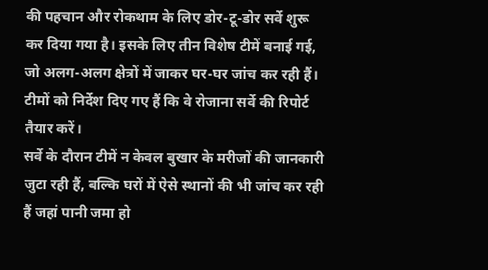की पहचान और रोकथाम के लिए डोर-टू-डोर सर्वे शुरू कर दिया गया है। इसके लिए तीन विशेष टीमें बनाई गई, जो अलग-अलग क्षेत्रों में जाकर घर-घर जांच कर रही हैं। टीमों को निर्देश दिए गए हैं कि वे रोजाना सर्वे की रिपोर्ट तैयार करें।
सर्वे के दौरान टीमें न केवल बुखार के मरीजों की जानकारी जुटा रही हैं, बल्कि घरों में ऐसे स्थानों की भी जांच कर रही हैं जहां पानी जमा हो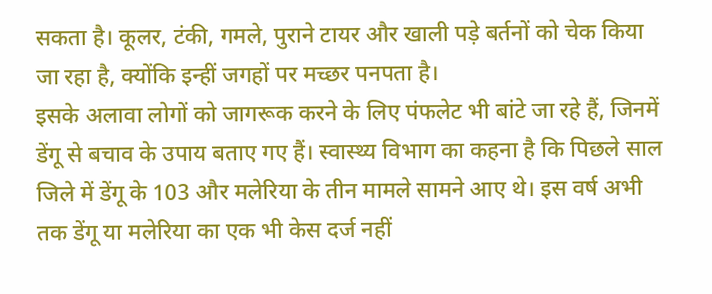सकता है। कूलर, टंकी, गमले, पुराने टायर और खाली पड़े बर्तनों को चेक किया जा रहा है, क्योंकि इन्हीं जगहों पर मच्छर पनपता है।
इसके अलावा लोगों को जागरूक करने के लिए पंफलेट भी बांटे जा रहे हैं, जिनमें डेंगू से बचाव के उपाय बताए गए हैं। स्वास्थ्य विभाग का कहना है कि पिछले साल जिले में डेंगू के 103 और मलेरिया के तीन मामले सामने आए थे। इस वर्ष अभी तक डेंगू या मलेरिया का एक भी केस दर्ज नहीं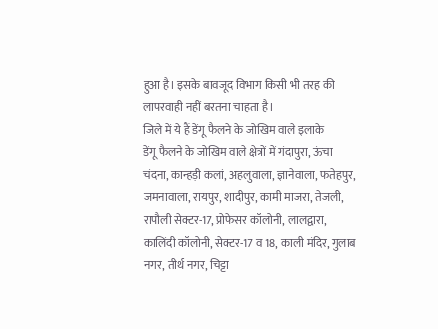हुआ है। इसके बावजूद विभाग किसी भी तरह की लापरवाही नहीं बरतना चाहता है।
जिले में ये हैं डेंगू फैलने के जोखिम वाले इलाके
डेंगू फैलने के जोखिम वाले क्षेत्रों में गंदापुरा, ऊंचा चंदना, कान्हड़ी कलां, अहलुवाला, ज्ञानेवाला, फतेहपुर, जमनावाला, रायपुर, शादीपुर, कामी माजरा, तेजली, रापौली सेक्टर-17, प्रोफेसर कॉलोनी, लालद्वारा, कालिंदी कॉलोनी, सेक्टर-17 व 18, काली मंदिर, गुलाब नगर, तीर्थ नगर, चिट्टा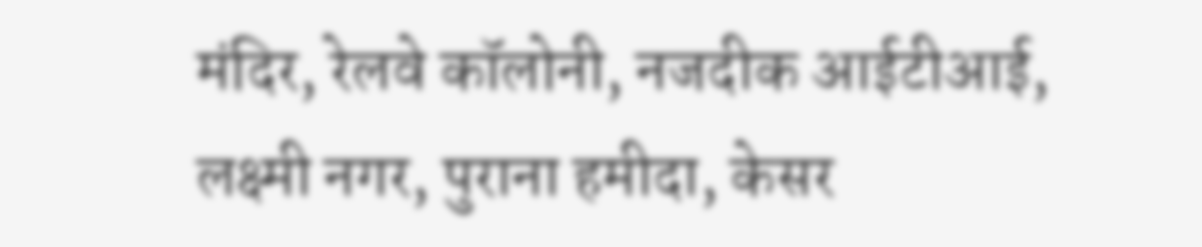मंदिर, रेलवे कॉलोनी, नजदीक आईटीआई, लक्ष्मी नगर, पुराना हमीदा, केसर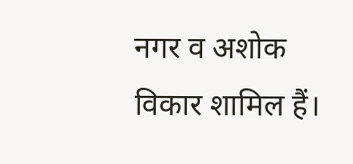नगर व अशोक विकार शामिल हैं।